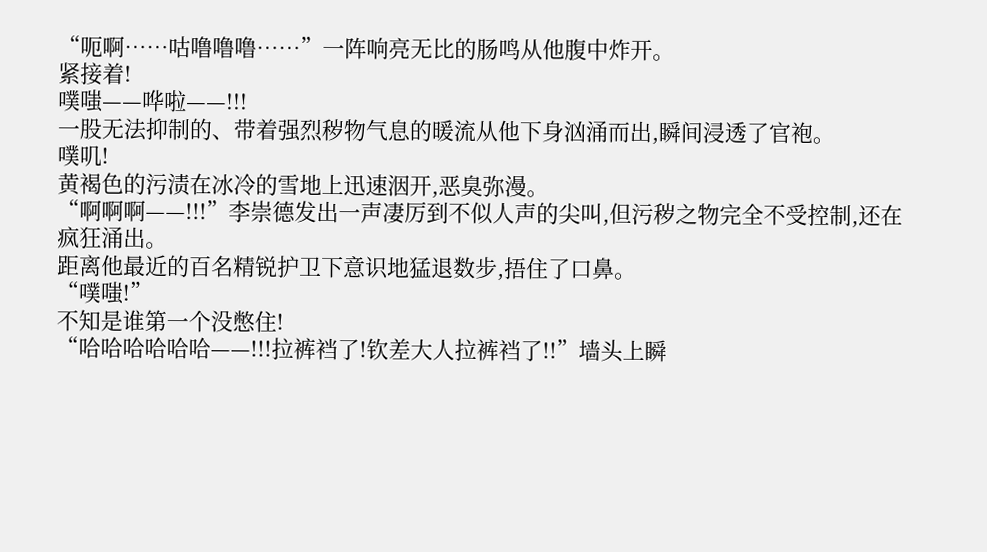“呃啊……咕噜噜噜……”一阵响亮无比的肠鸣从他腹中炸开。
紧接着!
噗嗤——哗啦——!!!
一股无法抑制的、带着强烈秽物气息的暖流从他下身汹涌而出,瞬间浸透了官袍。
噗叽!
黄褐色的污渍在冰冷的雪地上迅速洇开,恶臭弥漫。
“啊啊啊——!!!”李崇德发出一声凄厉到不似人声的尖叫,但污秽之物完全不受控制,还在疯狂涌出。
距离他最近的百名精锐护卫下意识地猛退数步,捂住了口鼻。
“噗嗤!”
不知是谁第一个没憋住!
“哈哈哈哈哈哈——!!!拉裤裆了!钦差大人拉裤裆了!!”墙头上瞬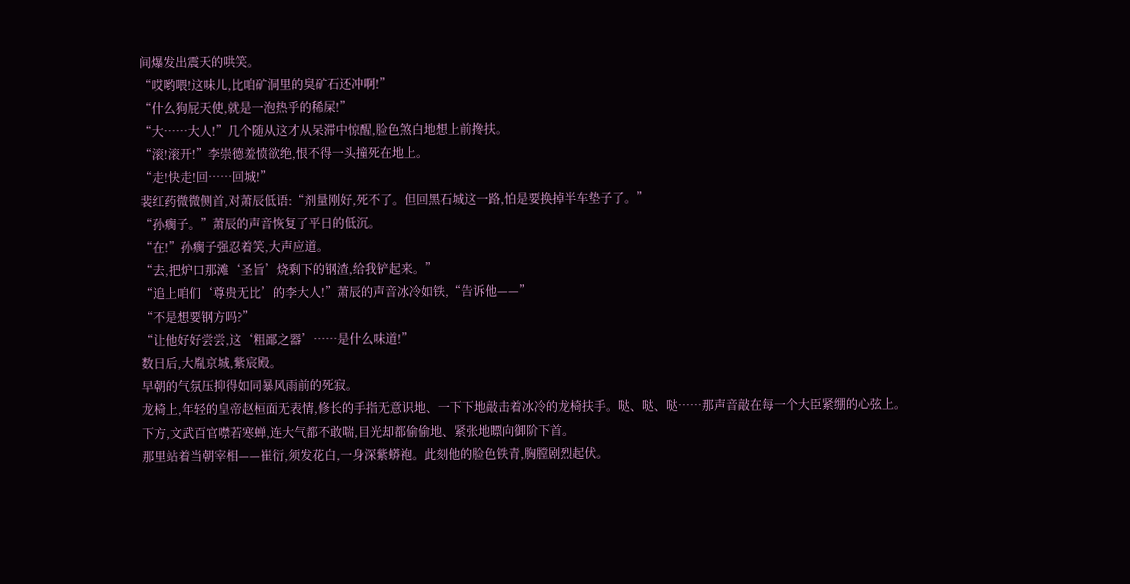间爆发出震天的哄笑。
“哎哟喂!这味儿,比咱矿洞里的臭矿石还冲啊!”
“什么狗屁天使,就是一泡热乎的稀屎!”
“大……大人!”几个随从这才从呆滞中惊醒,脸色煞白地想上前搀扶。
“滚!滚开!”李崇德羞愤欲绝,恨不得一头撞死在地上。
“走!快走!回……回城!”
裴红药微微侧首,对萧辰低语:“剂量刚好,死不了。但回黑石城这一路,怕是要换掉半车垫子了。”
“孙瘸子。”萧辰的声音恢复了平日的低沉。
“在!”孙瘸子强忍着笑,大声应道。
“去,把炉口那滩‘圣旨’烧剩下的钢渣,给我铲起来。”
“追上咱们‘尊贵无比’的李大人!”萧辰的声音冰冷如铁,“告诉他——”
“不是想要钢方吗?”
“让他好好尝尝,这‘粗鄙之器’……是什么味道!”
数日后,大胤京城,紫宸殿。
早朝的气氛压抑得如同暴风雨前的死寂。
龙椅上,年轻的皇帝赵桓面无表情,修长的手指无意识地、一下下地敲击着冰冷的龙椅扶手。哒、哒、哒……那声音敲在每一个大臣紧绷的心弦上。
下方,文武百官噤若寒蝉,连大气都不敢喘,目光却都偷偷地、紧张地瞟向御阶下首。
那里站着当朝宰相——崔衍,须发花白,一身深紫蟒袍。此刻他的脸色铁青,胸膛剧烈起伏。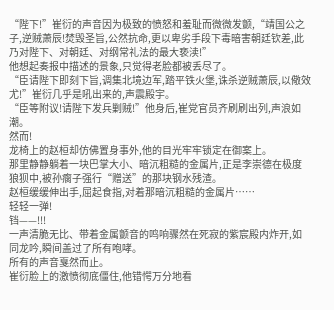“陛下!”崔衍的声音因为极致的愤怒和羞耻而微微发颤,“靖国公之子,逆贼萧辰!焚毁圣旨,公然抗命,更以卑劣手段下毒暗害朝廷钦差,此乃对陛下、对朝廷、对纲常礼法的最大亵渎!”
他想起奏报中描述的景象,只觉得老脸都被丢尽了。
“臣请陛下即刻下旨,调集北境边军,踏平铁火堡,诛杀逆贼萧辰,以儆效尤!”崔衍几乎是吼出来的,声震殿宇。
“臣等附议!请陛下发兵剿贼!”他身后,崔党官员齐刷刷出列,声浪如潮。
然而!
龙椅上的赵桓却仿佛置身事外,他的目光牢牢锁定在御案上。
那里静静躺着一块巴掌大小、暗沉粗糙的金属片,正是李崇德在极度狼狈中,被孙瘸子强行“赠送”的那块钢水残渣。
赵桓缓缓伸出手,屈起食指,对着那暗沉粗糙的金属片……
轻轻一弹!
铛——!!!
一声清脆无比、带着金属颤音的鸣响骤然在死寂的紫宸殿内炸开,如同龙吟,瞬间盖过了所有咆哮。
所有的声音戛然而止。
崔衍脸上的激愤彻底僵住,他错愕万分地看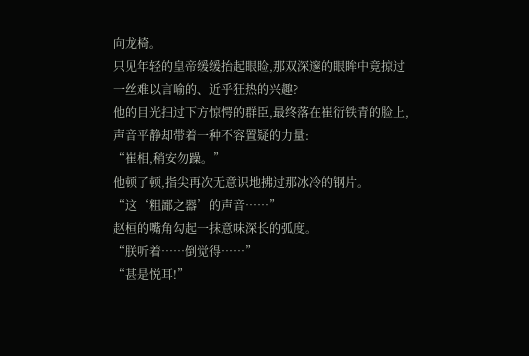向龙椅。
只见年轻的皇帝缓缓抬起眼睑,那双深邃的眼眸中竟掠过一丝难以言喻的、近乎狂热的兴趣?
他的目光扫过下方惊愕的群臣,最终落在崔衍铁青的脸上,声音平静却带着一种不容置疑的力量:
“崔相,稍安勿躁。”
他顿了顿,指尖再次无意识地拂过那冰冷的钢片。
“这‘粗鄙之器’的声音……”
赵桓的嘴角勾起一抹意味深长的弧度。
“朕听着……倒觉得……”
“甚是悦耳!”